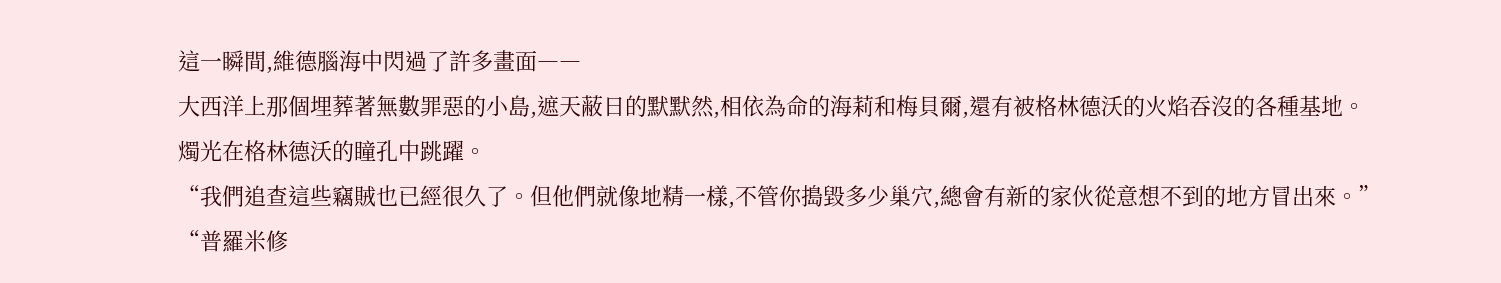這一瞬間,維德腦海中閃過了許多畫面――
大西洋上那個埋葬著無數罪惡的小島,遮天蔽日的默默然,相依為命的海莉和梅貝爾,還有被格林德沃的火焰吞沒的各種基地。
燭光在格林德沃的瞳孔中跳躍。
“我們追查這些竊賊也已經很久了。但他們就像地精一樣,不管你搗毀多少巢穴,總會有新的家伙從意想不到的地方冒出來。”
“普羅米修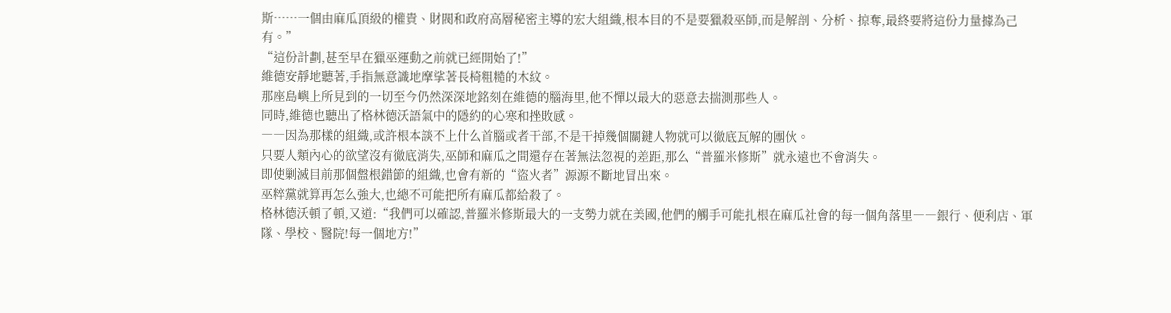斯……一個由麻瓜頂級的權貴、財閥和政府高層秘密主導的宏大組織,根本目的不是要獵殺巫師,而是解剖、分析、掠奪,最終要將這份力量據為己有。”
“這份計劃,甚至早在獵巫運動之前就已經開始了!”
維德安靜地聽著,手指無意識地摩挲著長椅粗糙的木紋。
那座島嶼上所見到的一切至今仍然深深地銘刻在維德的腦海里,他不憚以最大的惡意去揣測那些人。
同時,維德也聽出了格林德沃語氣中的隱約的心寒和挫敗感。
――因為那樣的組織,或許根本談不上什么首腦或者干部,不是干掉幾個關鍵人物就可以徹底瓦解的團伙。
只要人類內心的欲望沒有徹底消失,巫師和麻瓜之間還存在著無法忽視的差距,那么“普羅米修斯”就永遠也不會消失。
即使剿滅目前那個盤根錯節的組織,也會有新的“盜火者”源源不斷地冒出來。
巫粹黨就算再怎么強大,也總不可能把所有麻瓜都給殺了。
格林德沃頓了頓,又道:“我們可以確認,普羅米修斯最大的一支勢力就在美國,他們的觸手可能扎根在麻瓜社會的每一個角落里――銀行、便利店、軍隊、學校、醫院!每一個地方!”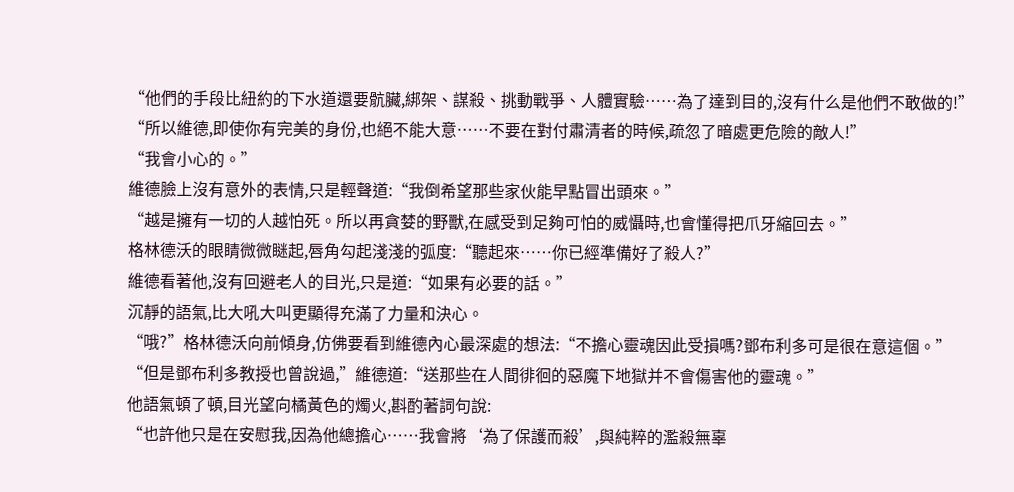“他們的手段比紐約的下水道還要骯臟,綁架、謀殺、挑動戰爭、人體實驗……為了達到目的,沒有什么是他們不敢做的!”
“所以維德,即使你有完美的身份,也絕不能大意……不要在對付肅清者的時候,疏忽了暗處更危險的敵人!”
“我會小心的。”
維德臉上沒有意外的表情,只是輕聲道:“我倒希望那些家伙能早點冒出頭來。”
“越是擁有一切的人越怕死。所以再貪婪的野獸,在感受到足夠可怕的威懾時,也會懂得把爪牙縮回去。”
格林德沃的眼睛微微瞇起,唇角勾起淺淺的弧度:“聽起來……你已經準備好了殺人?”
維德看著他,沒有回避老人的目光,只是道:“如果有必要的話。”
沉靜的語氣,比大吼大叫更顯得充滿了力量和決心。
“哦?”格林德沃向前傾身,仿佛要看到維德內心最深處的想法:“不擔心靈魂因此受損嗎?鄧布利多可是很在意這個。”
“但是鄧布利多教授也曾說過,”維德道:“送那些在人間徘徊的惡魔下地獄并不會傷害他的靈魂。”
他語氣頓了頓,目光望向橘黃色的燭火,斟酌著詞句說:
“也許他只是在安慰我,因為他總擔心……我會將‘為了保護而殺’,與純粹的濫殺無辜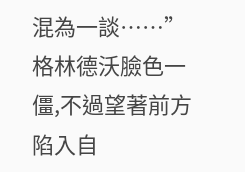混為一談……”
格林德沃臉色一僵,不過望著前方陷入自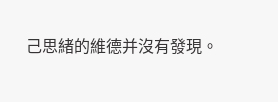己思緒的維德并沒有發現。